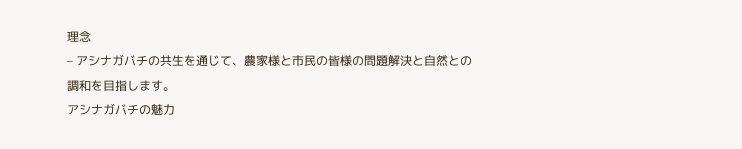理念
– アシナガバチの共生を通じて、農家様と市民の皆様の問題解決と自然との調和を目指します。
アシナガバチの魅力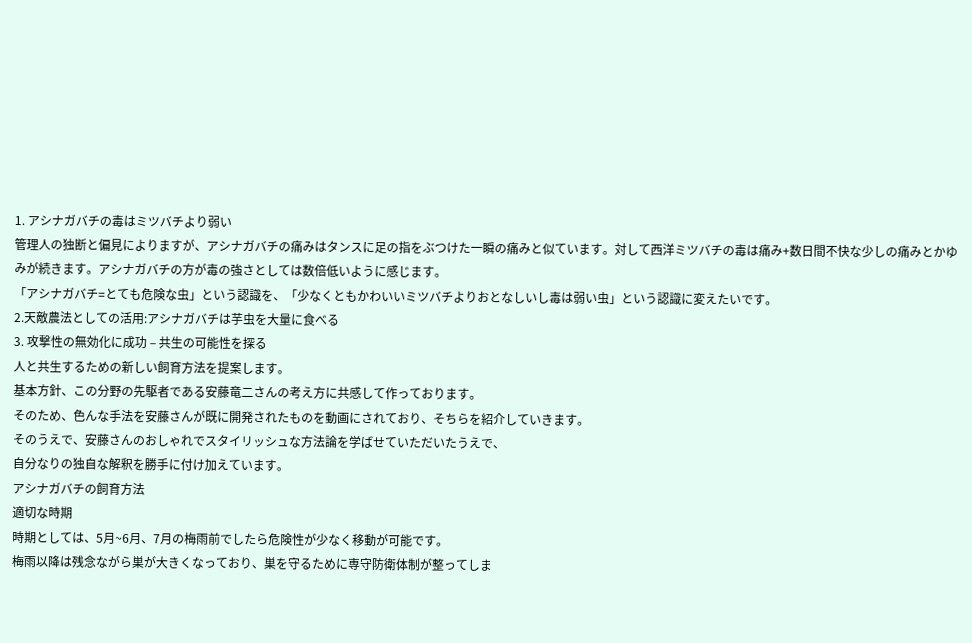1. アシナガバチの毒はミツバチより弱い
管理人の独断と偏見によりますが、アシナガバチの痛みはタンスに足の指をぶつけた一瞬の痛みと似ています。対して西洋ミツバチの毒は痛み+数日間不快な少しの痛みとかゆみが続きます。アシナガバチの方が毒の強さとしては数倍低いように感じます。
「アシナガバチ=とても危険な虫」という認識を、「少なくともかわいいミツバチよりおとなしいし毒は弱い虫」という認識に変えたいです。
2.天敵農法としての活用:アシナガバチは芋虫を大量に食べる
3. 攻撃性の無効化に成功 – 共生の可能性を探る
人と共生するための新しい飼育方法を提案します。
基本方針、この分野の先駆者である安藤竜二さんの考え方に共感して作っております。
そのため、色んな手法を安藤さんが既に開発されたものを動画にされており、そちらを紹介していきます。
そのうえで、安藤さんのおしゃれでスタイリッシュな方法論を学ばせていただいたうえで、
自分なりの独自な解釈を勝手に付け加えています。
アシナガバチの飼育方法
適切な時期
時期としては、5月~6月、7月の梅雨前でしたら危険性が少なく移動が可能です。
梅雨以降は残念ながら巣が大きくなっており、巣を守るために専守防衛体制が整ってしま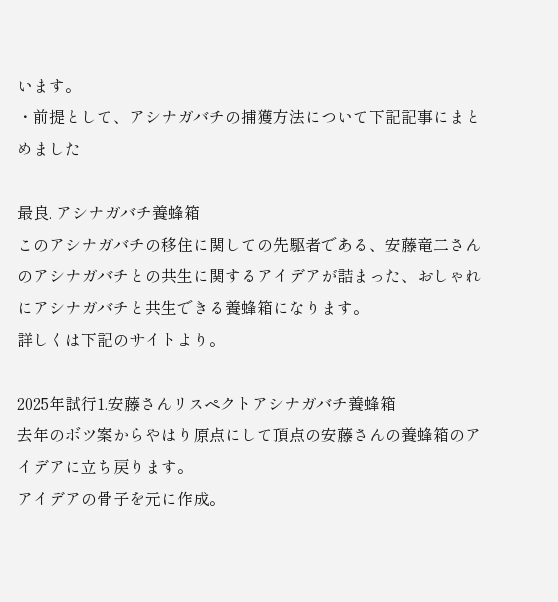います。
・前提として、アシナガバチの捕獲方法について下記記事にまとめました

最良. アシナガバチ養蜂箱
このアシナガバチの移住に関しての先駆者である、安藤竜二さんのアシナガバチとの共生に関するアイデアが詰まった、おしゃれにアシナガバチと共生できる養蜂箱になります。
詳しくは下記のサイトより。

2025年試行1.安藤さんリスペクトアシナガバチ養蜂箱
去年のボツ案からやはり原点にして頂点の安藤さんの養蜂箱のアイデアに立ち戻ります。
アイデアの骨子を元に作成。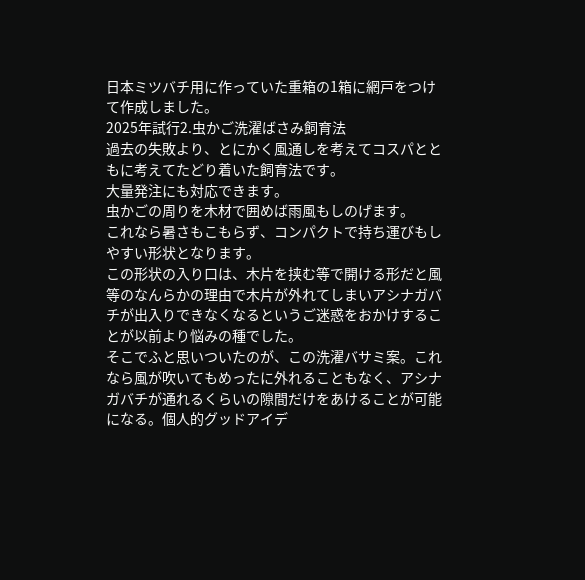日本ミツバチ用に作っていた重箱の1箱に網戸をつけて作成しました。
2025年試行2.虫かご洗濯ばさみ飼育法
過去の失敗より、とにかく風通しを考えてコスパとともに考えてたどり着いた飼育法です。
大量発注にも対応できます。
虫かごの周りを木材で囲めば雨風もしのげます。
これなら暑さもこもらず、コンパクトで持ち運びもしやすい形状となります。
この形状の入り口は、木片を挟む等で開ける形だと風等のなんらかの理由で木片が外れてしまいアシナガバチが出入りできなくなるというご迷惑をおかけすることが以前より悩みの種でした。
そこでふと思いついたのが、この洗濯バサミ案。これなら風が吹いてもめったに外れることもなく、アシナガバチが通れるくらいの隙間だけをあけることが可能になる。個人的グッドアイデ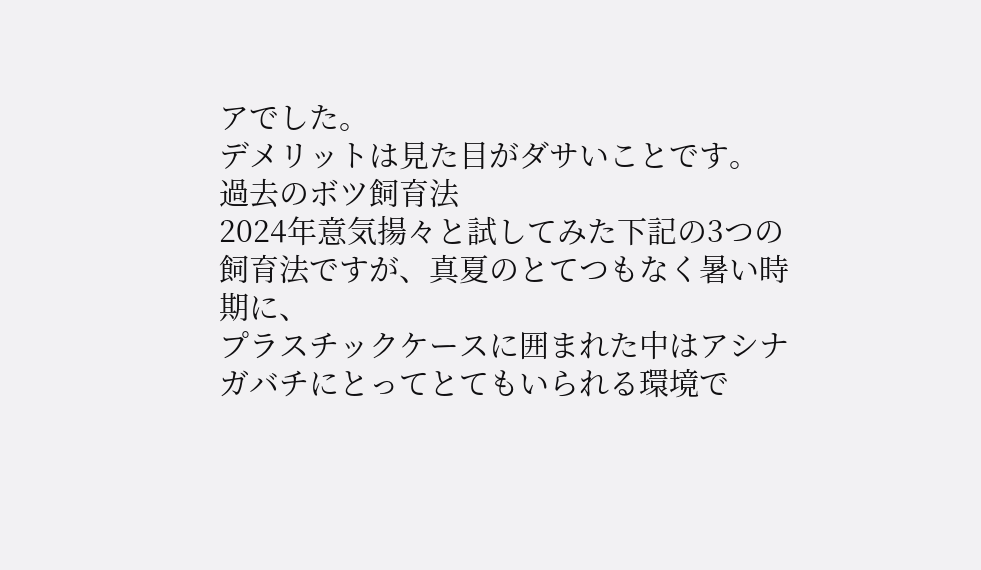アでした。
デメリットは見た目がダサいことです。
過去のボツ飼育法
2024年意気揚々と試してみた下記の3つの飼育法ですが、真夏のとてつもなく暑い時期に、
プラスチックケースに囲まれた中はアシナガバチにとってとてもいられる環境で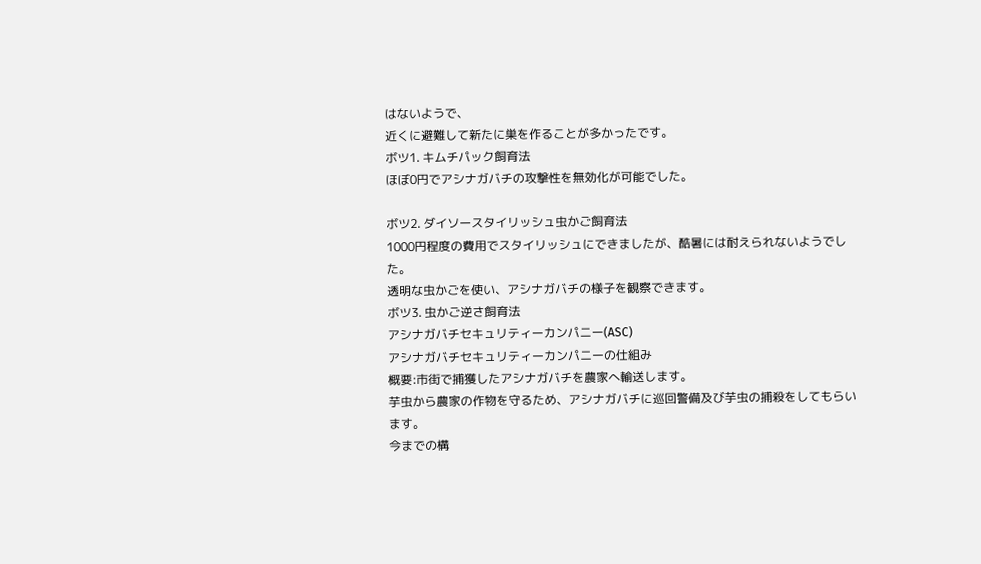はないようで、
近くに避難して新たに巣を作ることが多かったです。
ボツ1. キムチパック飼育法
ほぼ0円でアシナガバチの攻撃性を無効化が可能でした。

ボツ2. ダイソースタイリッシュ虫かご飼育法
1000円程度の費用でスタイリッシュにできましたが、酷暑には耐えられないようでした。
透明な虫かごを使い、アシナガバチの様子を観察できます。
ボツ3. 虫かご逆さ飼育法
アシナガバチセキュリティーカンパニー(ASC)
アシナガバチセキュリティーカンパニーの仕組み
概要:市街で捕獲したアシナガバチを農家へ輸送します。
芋虫から農家の作物を守るため、アシナガバチに巡回警備及び芋虫の捕殺をしてもらいます。
今までの構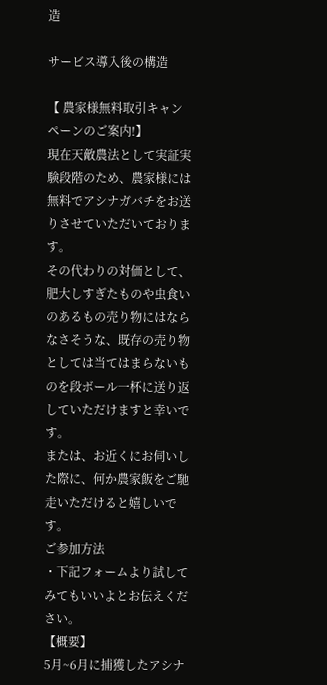造

サービス導入後の構造

【 農家様無料取引キャンペーンのご案内!】
現在天敵農法として実証実験段階のため、農家様には無料でアシナガバチをお送りさせていただいております。
その代わりの対価として、肥大しすぎたものや虫食いのあるもの売り物にはならなさそうな、既存の売り物としては当てはまらないものを段ボール一杯に送り返していただけますと幸いです。
または、お近くにお伺いした際に、何か農家飯をご馳走いただけると嬉しいです。
ご参加方法
・下記フォームより試してみてもいいよとお伝えください。
【概要】
5月~6月に捕獲したアシナ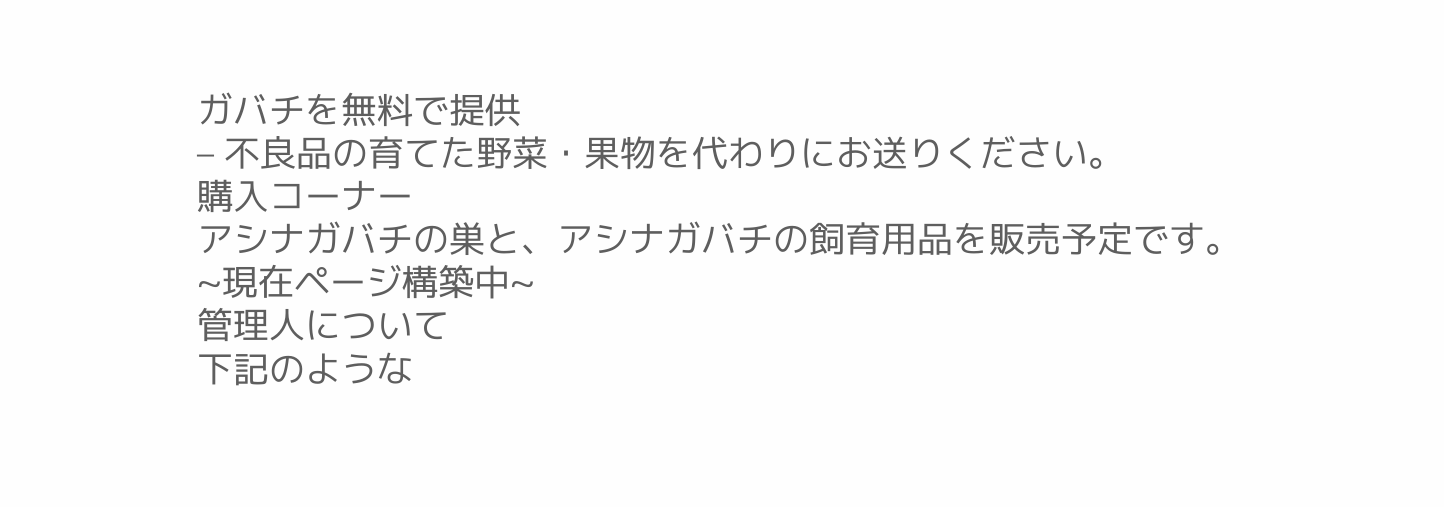ガバチを無料で提供
– 不良品の育てた野菜・果物を代わりにお送りください。
購入コーナー
アシナガバチの巣と、アシナガバチの飼育用品を販売予定です。
~現在ページ構築中~
管理人について
下記のような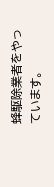蜂駆除業者をやっています。